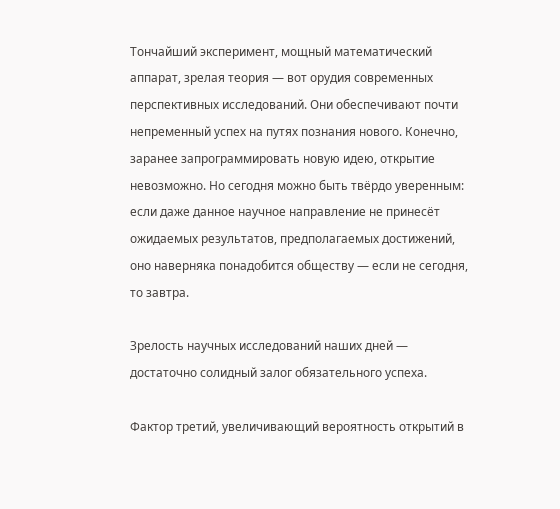Тончайший эксперимент, мощный математический аппарат, зрелая теория — вот орудия современных перспективных исследований. Они обеспечивают почти непременный успех на путях познания нового. Конечно, заранее запрограммировать новую идею, открытие невозможно. Но сегодня можно быть твёрдо уверенным: если даже данное научное направление не принесёт ожидаемых результатов, предполагаемых достижений, оно наверняка понадобится обществу — если не сегодня, то завтра.

Зрелость научных исследований наших дней — достаточно солидный залог обязательного успеха.

Фактор третий, увеличивающий вероятность открытий в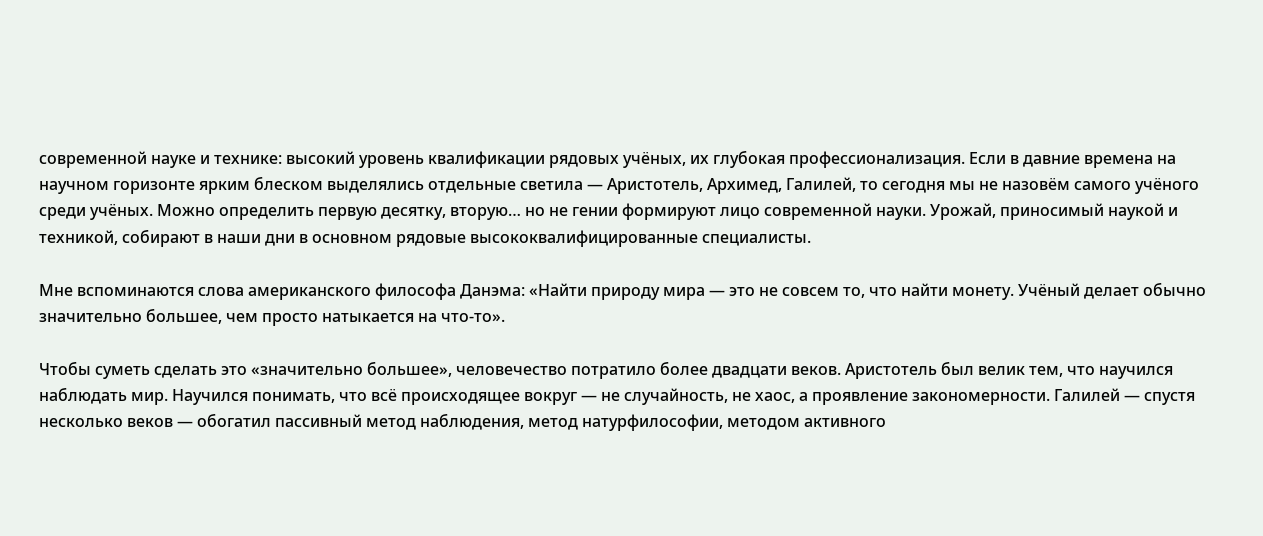современной науке и технике: высокий уровень квалификации рядовых учёных, их глубокая профессионализация. Если в давние времена на научном горизонте ярким блеском выделялись отдельные светила — Аристотель, Архимед, Галилей, то сегодня мы не назовём самого учёного среди учёных. Можно определить первую десятку, вторую… но не гении формируют лицо современной науки. Урожай, приносимый наукой и техникой, собирают в наши дни в основном рядовые высококвалифицированные специалисты.

Мне вспоминаются слова американского философа Данэма: «Найти природу мира — это не совсем то, что найти монету. Учёный делает обычно значительно большее, чем просто натыкается на что-то».

Чтобы суметь сделать это «значительно большее», человечество потратило более двадцати веков. Аристотель был велик тем, что научился наблюдать мир. Научился понимать, что всё происходящее вокруг — не случайность, не хаос, а проявление закономерности. Галилей — спустя несколько веков — обогатил пассивный метод наблюдения, метод натурфилософии, методом активного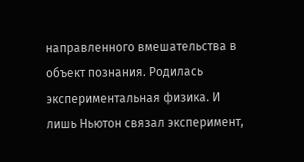направленного вмешательства в объект познания. Родилась экспериментальная физика. И лишь Ньютон связал эксперимент,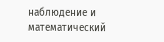наблюдение и математический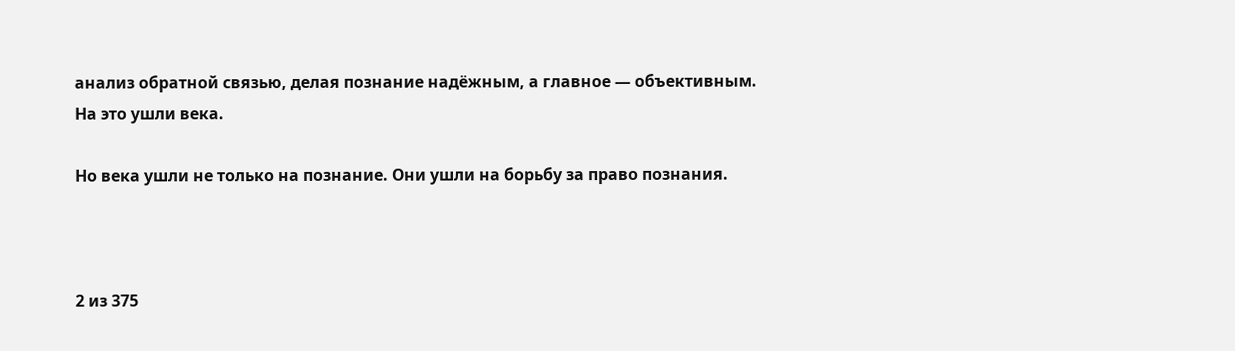анализ обратной связью, делая познание надёжным, а главное — объективным. На это ушли века.

Но века ушли не только на познание. Они ушли на борьбу за право познания.



2 из 375